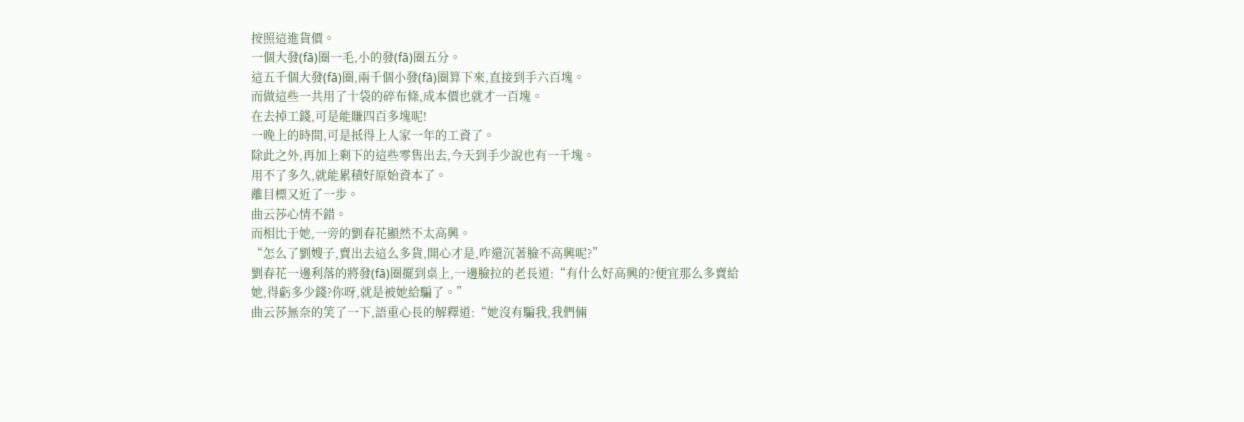按照這進貨價。
一個大發(fā)圈一毛,小的發(fā)圈五分。
這五千個大發(fā)圈,兩千個小發(fā)圈算下來,直接到手六百塊。
而做這些一共用了十袋的碎布條,成本價也就才一百塊。
在去掉工錢,可是能賺四百多塊呢!
一晚上的時間,可是抵得上人家一年的工資了。
除此之外,再加上剩下的這些零售出去,今天到手少說也有一千塊。
用不了多久,就能累積好原始資本了。
離目標又近了一步。
曲云莎心情不錯。
而相比于她,一旁的劉春花顯然不太高興。
“怎么了劉嫂子,賣出去這么多貨,開心才是,咋還沉著臉不高興呢?”
劉春花一邊利落的將發(fā)圈擺到桌上,一邊臉拉的老長道:“有什么好高興的?便宜那么多賣給她,得虧多少錢?你呀,就是被她給騙了。”
曲云莎無奈的笑了一下,語重心長的解釋道:“她沒有騙我,我們倆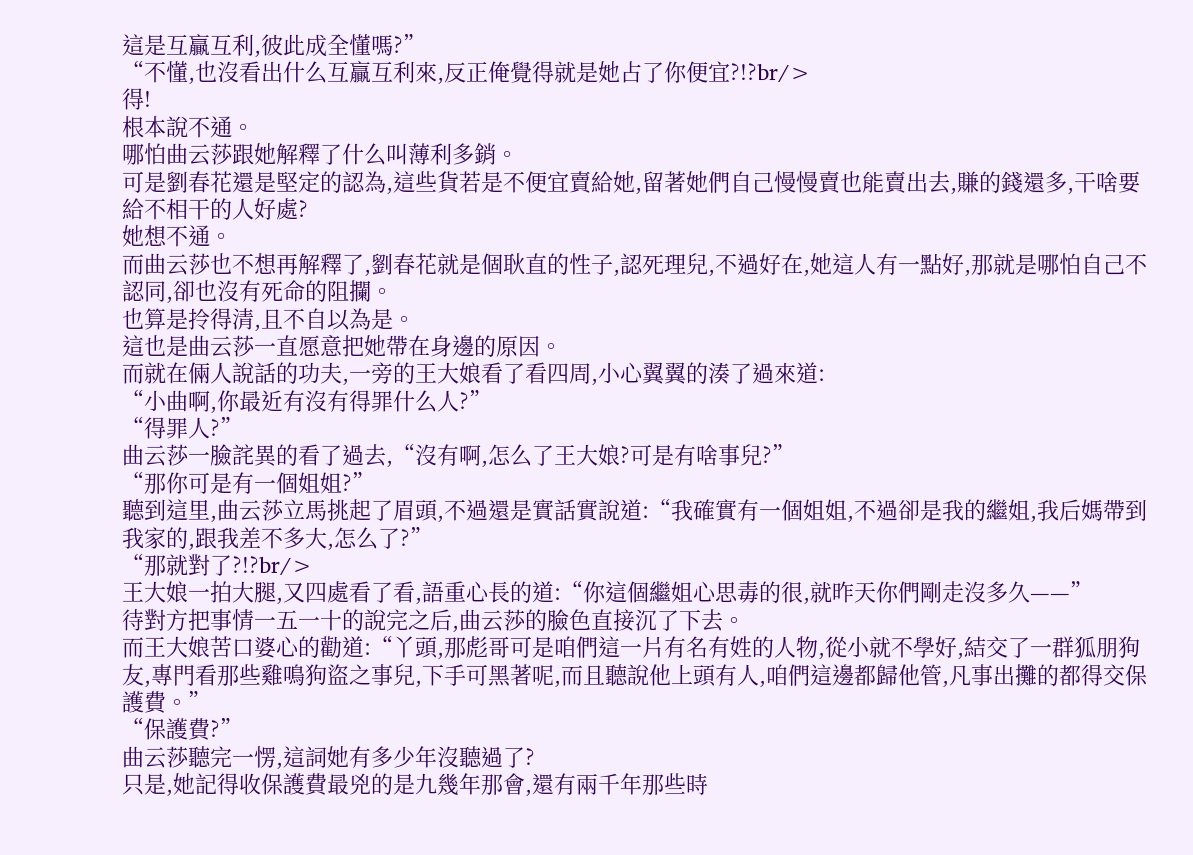這是互贏互利,彼此成全懂嗎?”
“不懂,也沒看出什么互贏互利來,反正俺覺得就是她占了你便宜?!?br/>
得!
根本說不通。
哪怕曲云莎跟她解釋了什么叫薄利多銷。
可是劉春花還是堅定的認為,這些貨若是不便宜賣給她,留著她們自己慢慢賣也能賣出去,賺的錢還多,干啥要給不相干的人好處?
她想不通。
而曲云莎也不想再解釋了,劉春花就是個耿直的性子,認死理兒,不過好在,她這人有一點好,那就是哪怕自己不認同,卻也沒有死命的阻攔。
也算是拎得清,且不自以為是。
這也是曲云莎一直愿意把她帶在身邊的原因。
而就在倆人說話的功夫,一旁的王大娘看了看四周,小心翼翼的湊了過來道:
“小曲啊,你最近有沒有得罪什么人?”
“得罪人?”
曲云莎一臉詫異的看了過去,“沒有啊,怎么了王大娘?可是有啥事兒?”
“那你可是有一個姐姐?”
聽到這里,曲云莎立馬挑起了眉頭,不過還是實話實說道:“我確實有一個姐姐,不過卻是我的繼姐,我后媽帶到我家的,跟我差不多大,怎么了?”
“那就對了?!?br/>
王大娘一拍大腿,又四處看了看,語重心長的道:“你這個繼姐心思毒的很,就昨天你們剛走沒多久——”
待對方把事情一五一十的說完之后,曲云莎的臉色直接沉了下去。
而王大娘苦口婆心的勸道:“丫頭,那彪哥可是咱們這一片有名有姓的人物,從小就不學好,結交了一群狐朋狗友,專門看那些雞鳴狗盜之事兒,下手可黑著呢,而且聽說他上頭有人,咱們這邊都歸他管,凡事出攤的都得交保護費。”
“保護費?”
曲云莎聽完一愣,這詞她有多少年沒聽過了?
只是,她記得收保護費最兇的是九幾年那會,還有兩千年那些時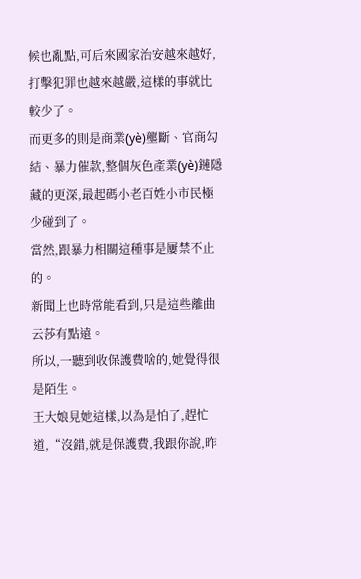候也亂點,可后來國家治安越來越好,打擊犯罪也越來越嚴,這樣的事就比較少了。
而更多的則是商業(yè)壟斷、官商勾結、暴力催款,整個灰色產業(yè)鏈隱藏的更深,最起碼小老百姓小市民極少碰到了。
當然,跟暴力相關這種事是屢禁不止的。
新聞上也時常能看到,只是這些離曲云莎有點遠。
所以,一聽到收保護費啥的,她覺得很是陌生。
王大娘見她這樣,以為是怕了,趕忙道,“沒錯,就是保護費,我跟你說,昨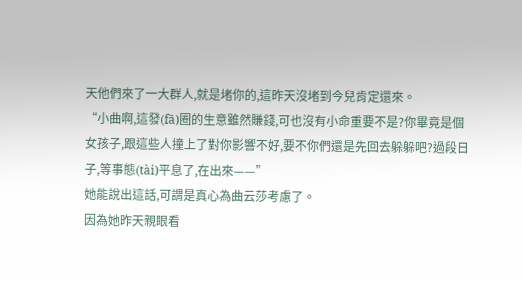天他們來了一大群人,就是堵你的,這昨天沒堵到今兒肯定還來。
“小曲啊,這發(fā)圈的生意雖然賺錢,可也沒有小命重要不是?你畢竟是個女孩子,跟這些人撞上了對你影響不好,要不你們還是先回去躲躲吧?過段日子,等事態(tài)平息了,在出來——”
她能說出這話,可謂是真心為曲云莎考慮了。
因為她昨天親眼看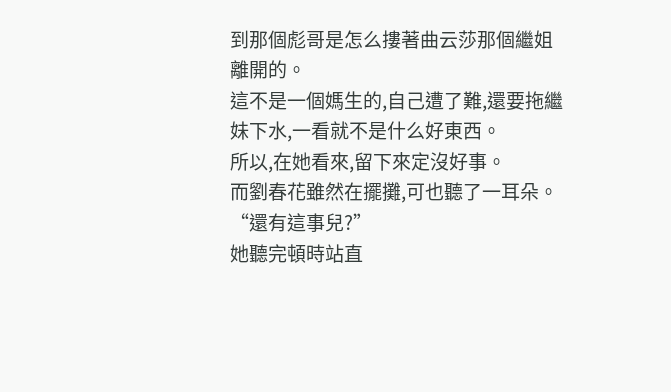到那個彪哥是怎么摟著曲云莎那個繼姐離開的。
這不是一個媽生的,自己遭了難,還要拖繼妹下水,一看就不是什么好東西。
所以,在她看來,留下來定沒好事。
而劉春花雖然在擺攤,可也聽了一耳朵。
“還有這事兒?”
她聽完頓時站直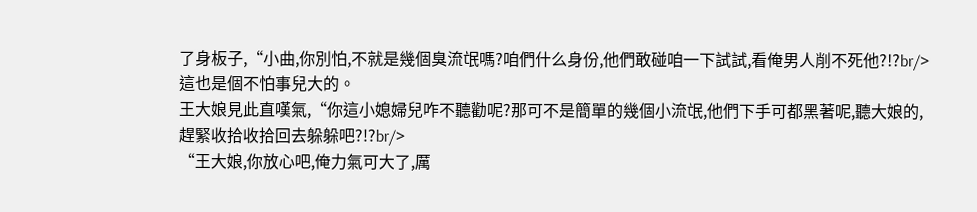了身板子,“小曲,你別怕,不就是幾個臭流氓嗎?咱們什么身份,他們敢碰咱一下試試,看俺男人削不死他?!?br/>
這也是個不怕事兒大的。
王大娘見此直嘆氣,“你這小媳婦兒咋不聽勸呢?那可不是簡單的幾個小流氓,他們下手可都黑著呢,聽大娘的,趕緊收拾收拾回去躲躲吧?!?br/>
“王大娘,你放心吧,俺力氣可大了,厲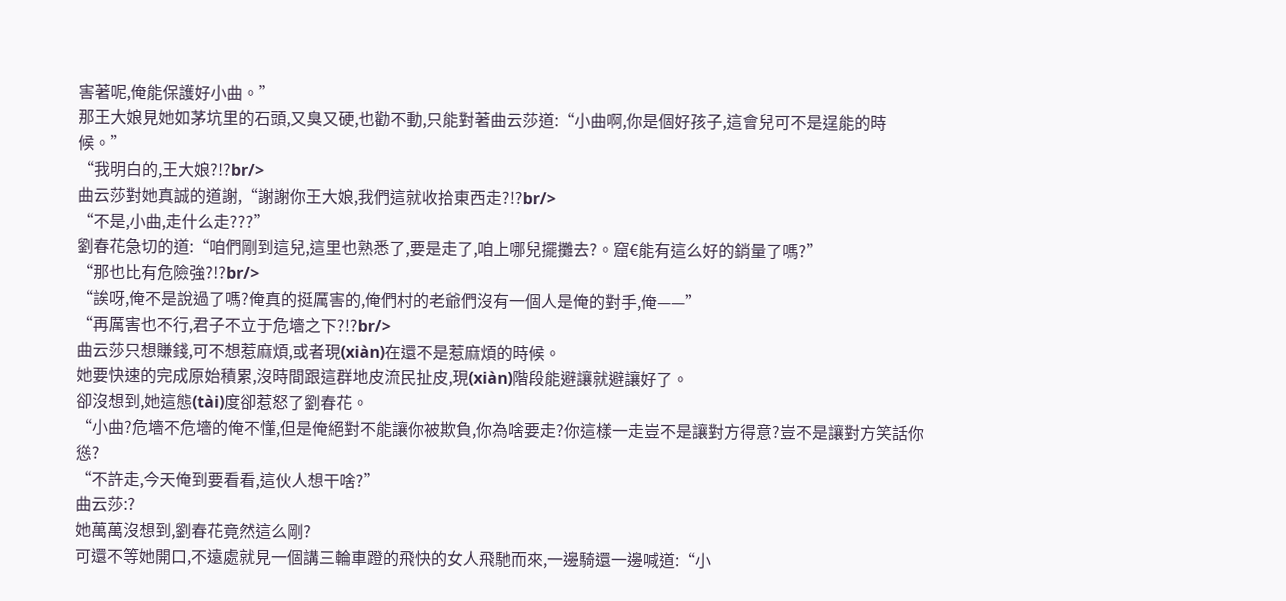害著呢,俺能保護好小曲。”
那王大娘見她如茅坑里的石頭,又臭又硬,也勸不動,只能對著曲云莎道:“小曲啊,你是個好孩子,這會兒可不是逞能的時候。”
“我明白的,王大娘?!?br/>
曲云莎對她真誠的道謝,“謝謝你王大娘,我們這就收拾東西走?!?br/>
“不是,小曲,走什么走???”
劉春花急切的道:“咱們剛到這兒,這里也熟悉了,要是走了,咱上哪兒擺攤去?。窟€能有這么好的銷量了嗎?”
“那也比有危險強?!?br/>
“誒呀,俺不是說過了嗎?俺真的挺厲害的,俺們村的老爺們沒有一個人是俺的對手,俺——”
“再厲害也不行,君子不立于危墻之下?!?br/>
曲云莎只想賺錢,可不想惹麻煩,或者現(xiàn)在還不是惹麻煩的時候。
她要快速的完成原始積累,沒時間跟這群地皮流民扯皮,現(xiàn)階段能避讓就避讓好了。
卻沒想到,她這態(tài)度卻惹怒了劉春花。
“小曲?危墻不危墻的俺不懂,但是俺絕對不能讓你被欺負,你為啥要走?你這樣一走豈不是讓對方得意?豈不是讓對方笑話你慫?
“不許走,今天俺到要看看,這伙人想干啥?”
曲云莎:?
她萬萬沒想到,劉春花竟然這么剛?
可還不等她開口,不遠處就見一個講三輪車蹬的飛快的女人飛馳而來,一邊騎還一邊喊道:“小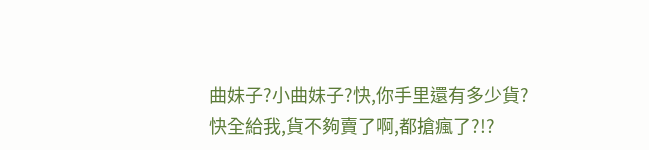曲妹子?小曲妹子?快,你手里還有多少貨?快全給我,貨不夠賣了啊,都搶瘋了?!?